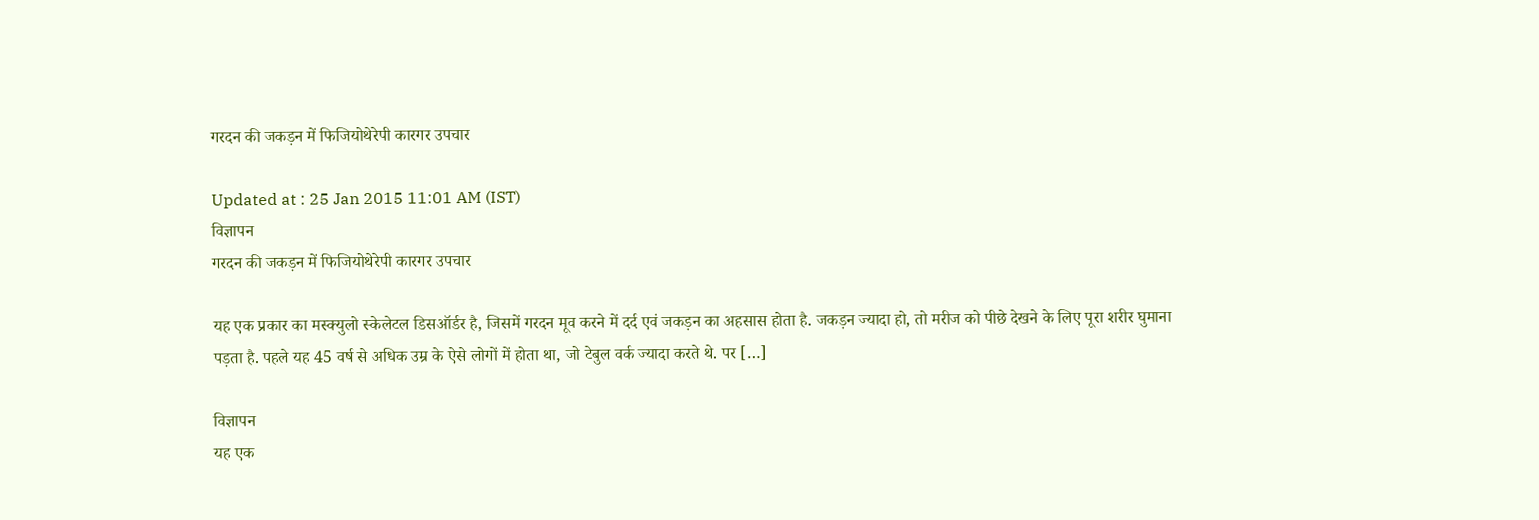गरदन की जकड़न में फिजियोथेरेपी कारगर उपचार

Updated at : 25 Jan 2015 11:01 AM (IST)
विज्ञापन
गरदन की जकड़न में फिजियोथेरेपी कारगर उपचार

यह एक प्रकार का मस्क्युलो स्केलेटल डिसऑर्डर है, जिसमें गरदन मूव करने में दर्द एवं जकड़न का अहसास होता है. जकड़न ज्यादा हो, तो मरीज को पीछे देखने के लिए पूरा शरीर घुमाना पड़ता है. पहले यह 45 वर्ष से अधिक उम्र के ऐसे लोगों में होता था, जो टेबुल वर्क ज्यादा करते थे. पर […]

विज्ञापन
यह एक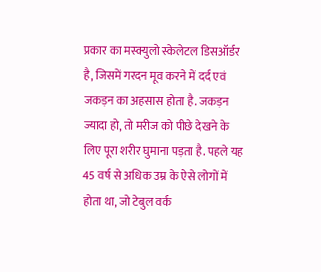प्रकार का मस्क्युलो स्केलेटल डिसऑर्डर है, जिसमें गरदन मूव करने में दर्द एवं जकड़न का अहसास होता है. जकड़न ज्यादा हो, तो मरीज को पीछे देखने के लिए पूरा शरीर घुमाना पड़ता है. पहले यह 45 वर्ष से अधिक उम्र के ऐसे लोगों में होता था, जो टेबुल वर्क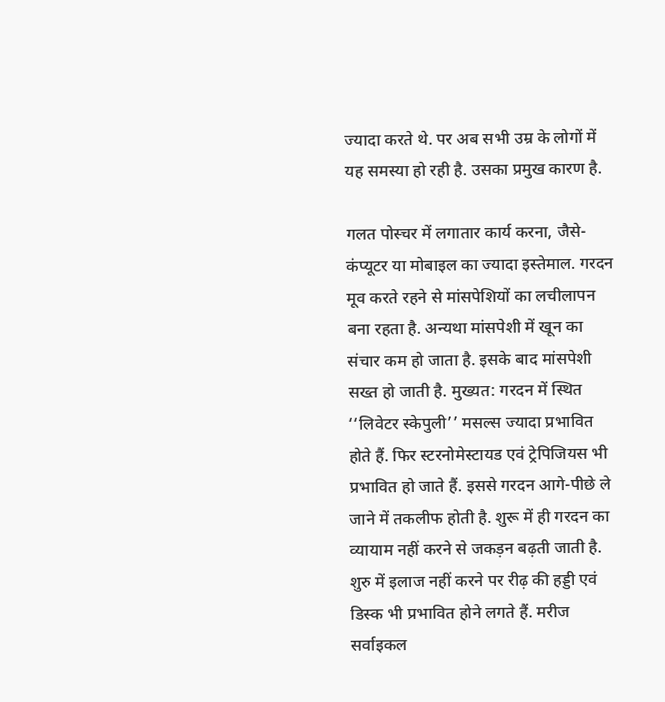ज्यादा करते थे. पर अब सभी उम्र के लोगों में यह समस्या हो रही है. उसका प्रमुख कारण है.

गलत पोस्चर में लगातार कार्य करना, जैसे- कंप्यूटर या मोबाइल का ज्यादा इस्तेमाल. गरदन मूव करते रहने से मांसपेशियों का लचीलापन बना रहता है. अन्यथा मांसपेशी में खून का संचार कम हो जाता है. इसके बाद मांसपेशी सख्त हो जाती है. मुख्यत: गरदन में स्थित ‘‘लिवेटर स्केपुली’’ मसल्स ज्यादा प्रभावित होते हैं. फिर स्टरनोमेस्टायड एवं ट्रेपिजियस भी प्रभावित हो जाते हैं. इससे गरदन आगे-पीछे ले जाने में तकलीफ होती है. शुरू में ही गरदन का व्यायाम नहीं करने से जकड़न बढ़ती जाती है. शुरु में इलाज नहीं करने पर रीढ़ की हड्डी एवं डिस्क भी प्रभावित होने लगते हैं. मरीज सर्वाइकल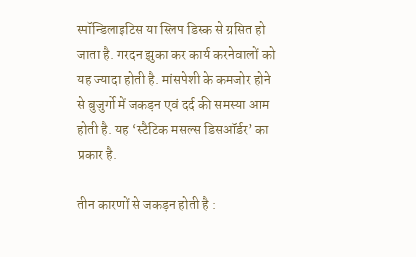स्पॉन्डिलाइटिस या स्लिप डिस्क से ग्रसित हो जाता है. गरदन झुका कर कार्य करनेवालों को यह ज्यादा होती है. मांसपेशी के कमजोर होने से बुजुर्गो में जकड़न एवं दर्द की समस्या आम होती है. यह ‘स्टैटिक मसल्स डिसऑर्डर’ का प्रकार है.

तीन कारणों से जकड़न होती है :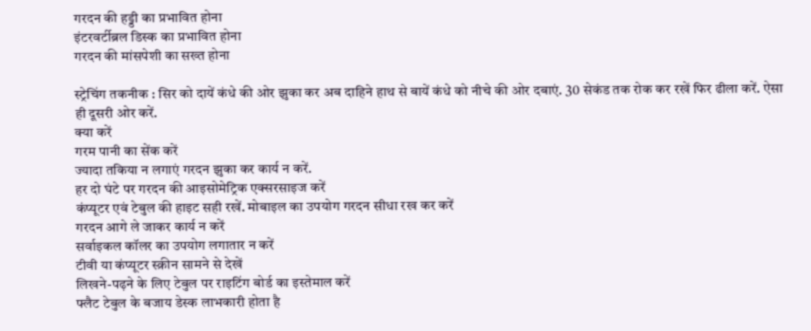गरदन की हड्डी का प्रभावित होना
इंटरवर्टीब्रल डिस्क का प्रभावित होना
गरदन की मांसपेशी का सख्त होना

स्ट्रेचिंग तकनीक : सिर को दायें कंधे की ओर झुका कर अब दाहिने हाथ से बायें कंधे को नीचे की ओर दबाएं. 30 सेकंड तक रोक कर रखें फिर ढीला करें. ऐसा ही दूसरी ओर करें.
क्या करें
गरम पानी का सेंक करें
ज्यादा तकिया न लगाएं गरदन झुका कर कार्य न करें.
हर दो घंटे पर गरदन की आइसोमेट्रिक एक्सरसाइज करें
कंप्यूटर एवं टेबुल की हाइट सही रखें. मोबाइल का उपयोग गरदन सीधा रख कर करें
गरदन आगे ले जाकर कार्य न करें
सर्वाइकल कॉलर का उपयोग लगातार न करें
टीवी या कंप्यूटर स्क्रीन सामने से देखें
लिखने-पढ़ने के लिए टेबुल पर राइटिंग बोर्ड का इस्तेमाल करें
फ्लैट टेबुल के बजाय डेस्क लाभकारी होता है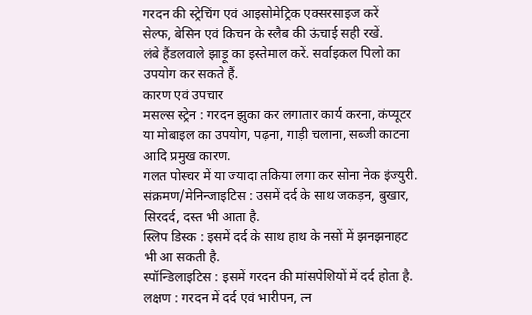गरदन की स्ट्रेचिंग एवं आइसोमेट्रिक एक्सरसाइज करें
सेल्फ, बेसिन एवं किचन के स्लैब की ऊंचाई सही रखें.
लंबे हैंडलवाले झाड़ू का इस्तेमाल करें. सर्वाइकल पिलो का उपयोग कर सकते हैं.
कारण एवं उपचार
मसल्स स्ट्रेन : गरदन झुका कर लगातार कार्य करना, कंप्यूटर या मोबाइल का उपयोग, पढ़ना, गाड़ी चलाना, सब्जी काटना आदि प्रमुख कारण.
गलत पोस्चर में या ज्यादा तकिया लगा कर सोना नेक इंज्युरी.
संक्रमण/मेनिन्जाइटिस : उसमें दर्द के साथ जकड़न, बुखार, सिरदर्द, दस्त भी आता है.
स्लिप डिस्क : इसमें दर्द के साथ हाथ के नसों में झनझनाहट भी आ सकती है.
स्पॉन्डिलाइटिस : इसमें गरदन की मांसपेशियों में दर्द होता है.
लक्षण : गरदन में दर्द एवं भारीपन, त्न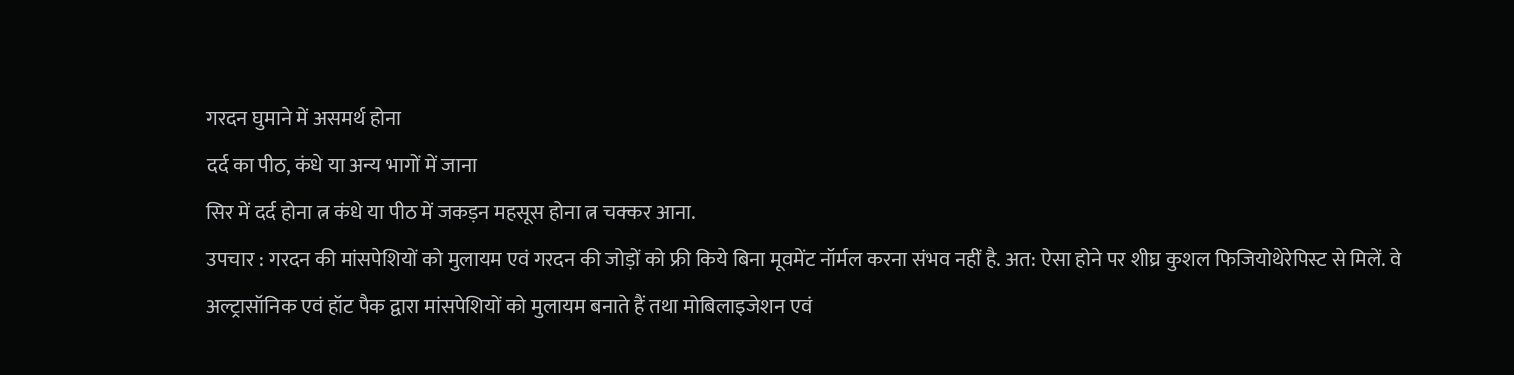गरदन घुमाने में असमर्थ होना
दर्द का पीठ, कंधे या अन्य भागों में जाना
सिर में दर्द होना त्न कंधे या पीठ में जकड़न महसूस होना त्न चक्कर आना.
उपचार : गरदन की मांसपेशियों को मुलायम एवं गरदन की जोड़ों को फ्री किये बिना मूवमेंट नॉर्मल करना संभव नहीं है. अत: ऐसा होने पर शीघ्र कुशल फिजियोथेरेपिस्ट से मिलें. वे अल्ट्रासॉनिक एवं हॉट पैक द्वारा मांसपेशियों को मुलायम बनाते हैं तथा मोबिलाइजेशन एवं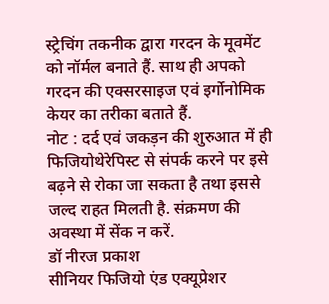स्ट्रेचिंग तकनीक द्वारा गरदन के मूवमेंट को नॉर्मल बनाते हैं. साथ ही अपको गरदन की एक्सरसाइज एवं इर्गोनोमिक केयर का तरीका बताते हैं.
नोट : दर्द एवं जकड़न की शुरुआत में ही फिजियोथेरेपिस्ट से संपर्क करने पर इसे बढ़ने से रोका जा सकता है तथा इससे जल्द राहत मिलती है. संक्रमण की अवस्था में सेंक न करें.
डॉ नीरज प्रकाश
सीनियर फिजियो एंड एक्यूप्रेशर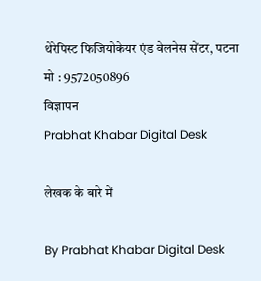थेरेपिस्ट फिजियोकेयर एंड वेलनेस सेंटर, पटना
मो : 9572050896
विज्ञापन
Prabhat Khabar Digital Desk

लेखक के बारे में

By Prabhat Khabar Digital Desk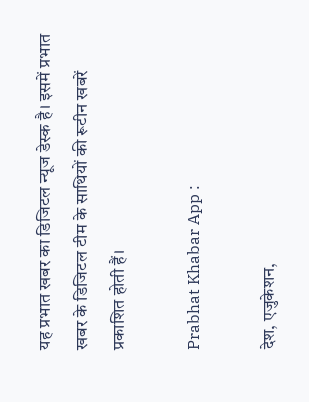यह प्रभात खबर का डिजिटल न्यूज डेस्क है। इसमें प्रभात खबर के डिजिटल टीम के साथियों की रूटीन खबरें प्रकाशित होती हैं।

Prabhat Khabar App :

देश, एजुकेशन,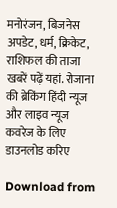मनोरंजन, बिजनेस अपडेट, धर्म, क्रिकेट, राशिफल की ताजा खबरें पढ़ें यहां. रोजाना की ब्रेकिंग हिंदी न्यूज और लाइव न्यूज कवरेज के लिए डाउनलोड करिए

Download from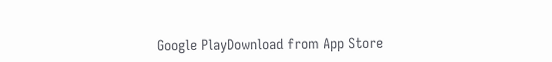Google PlayDownload from App Store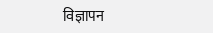विज्ञापन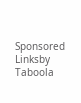Sponsored Linksby Taboola